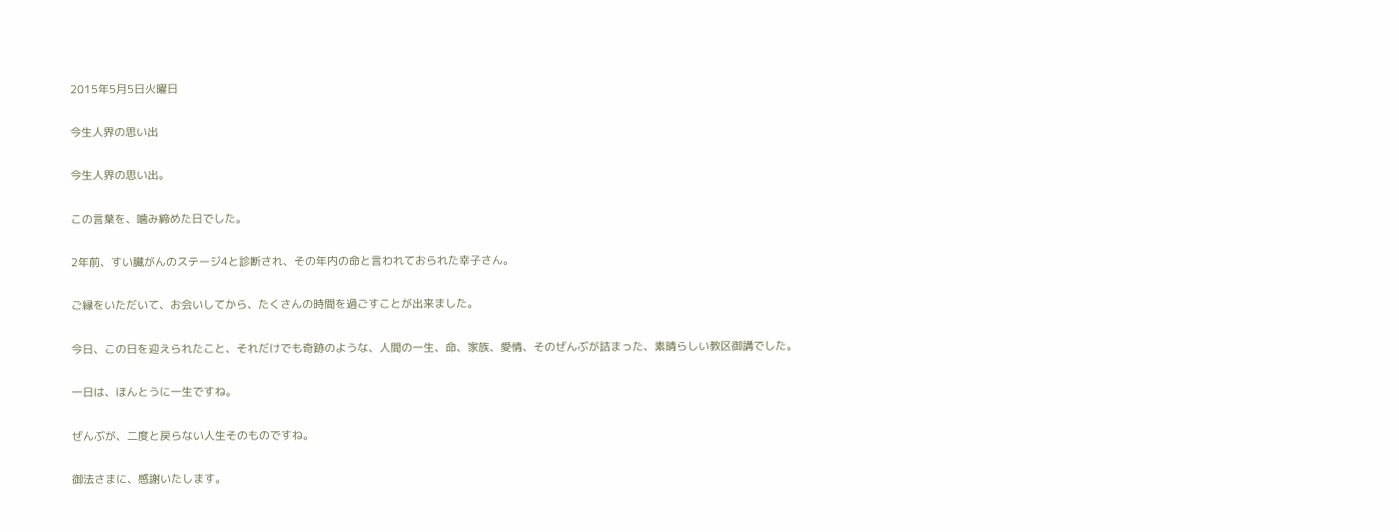2015年5月5日火曜日

今生人界の思い出

今生人界の思い出。

この言葉を、噛み締めた日でした。

2年前、すい臓がんのステージ4と診断され、その年内の命と言われておられた幸子さん。

ご縁をいただいて、お会いしてから、たくさんの時間を過ごすことが出来ました。

今日、この日を迎えられたこと、それだけでも奇跡のような、人間の一生、命、家族、愛情、そのぜんぶが詰まった、素晴らしい教区御講でした。

一日は、ほんとうに一生ですね。

ぜんぶが、二度と戻らない人生そのものですね。

御法さまに、感謝いたします。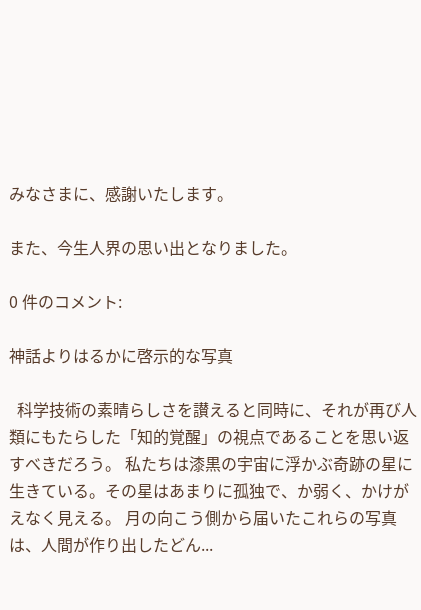みなさまに、感謝いたします。

また、今生人界の思い出となりました。

0 件のコメント:

神話よりはるかに啓示的な写真

  科学技術の素晴らしさを讃えると同時に、それが再び人類にもたらした「知的覚醒」の視点であることを思い返すべきだろう。 私たちは漆黒の宇宙に浮かぶ奇跡の星に生きている。その星はあまりに孤独で、か弱く、かけがえなく見える。 月の向こう側から届いたこれらの写真は、人間が作り出したどん...